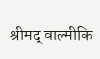श्रीमद् वाल्मीकि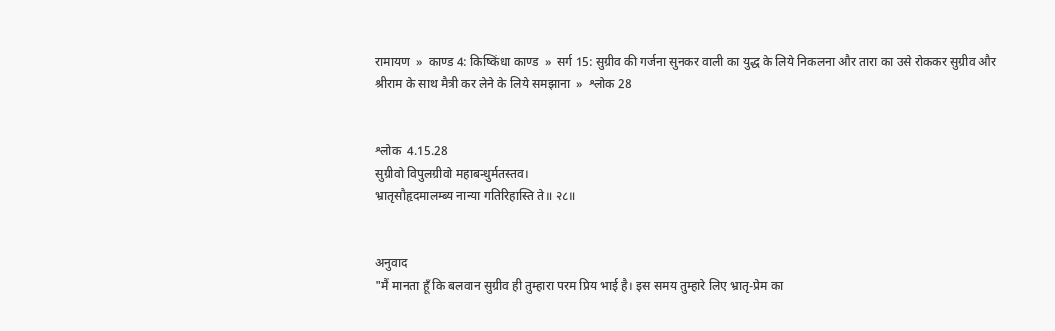रामायण  »  काण्ड 4: किष्किंधा काण्ड  »  सर्ग 15: सुग्रीव की गर्जना सुनकर वाली का युद्ध के लिये निकलना और तारा का उसे रोककर सुग्रीव और श्रीराम के साथ मैत्री कर लेने के लिये समझाना  »  श्लोक 28


श्लोक  4.15.28
सुग्रीवो विपुलग्रीवो महाबन्धुर्मतस्तव।
भ्रातृसौहृदमालम्ब्य नान्या गतिरिहास्ति ते॥ २८॥


अनुवाद
"मैं मानता हूँ कि बलवान सुग्रीव ही तुम्हारा परम प्रिय भाई है। इस समय तुम्हारे लिए भ्रातृ-प्रेम का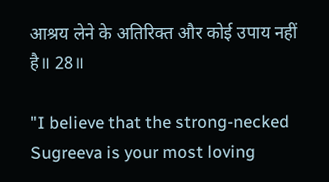आश्रय लेने के अतिरिक्त और कोई उपाय नहीं है॥ 28॥

"I believe that the strong-necked Sugreeva is your most loving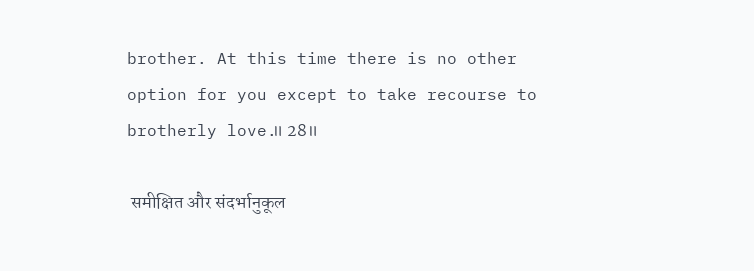brother. At this time there is no other option for you except to take recourse to brotherly love.॥ 28॥

 समीक्षित और संदर्भानुकूल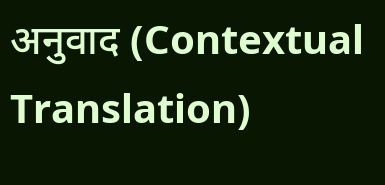अनुवाद (Contextual Translation)